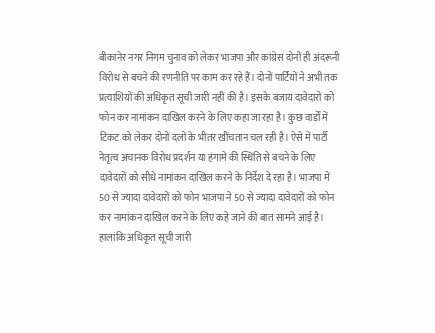बीकानेर नगर निगम चुनाव को लेकर भाजपा और कांग्रेस दोनों ही अंदरूनी विरोध से बचने की रणनीति पर काम कर रहे हैं। दोनों पार्टियों ने अभी तक प्रत्याशियों की अधिकृत सूची जारी नहीं की है। इसके बजाय दावेदारों को फोन कर नामांकन दाखिल करने के लिए कहा जा रहा है। कुछ वार्डों में टिकट को लेकर दोनों दलों के भीतर खींचतान चल रही है। ऐसे में पार्टी नेतृत्व अचानक विरोध प्रदर्शन या हंगामे की स्थिति से बचने के लिए दावेदारों को सीधे नामांकन दाखिल करने के निर्देश दे रहा है। भाजपा में 50 से ज्यादा दावेदारों को फोन भाजपा ने 50 से ज्यादा दावेदारों को फोन कर नामांकन दाखिल करने के लिए कहे जाने की बात सामने आई है। हालांकि अधिकृत सूची जारी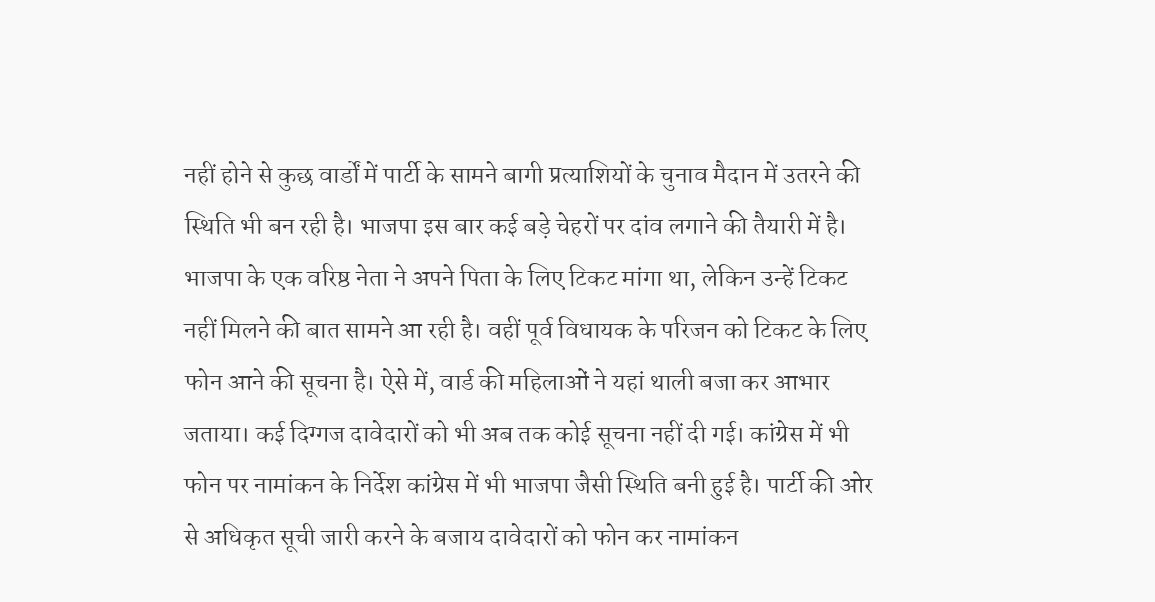नहीं होने से कुछ वार्डों में पार्टी के सामने बागी प्रत्याशियों के चुनाव मैदान में उतरने की स्थिति भी बन रही है। भाजपा इस बार कई बड़े चेहरों पर दांव लगाने की तैयारी में है। भाजपा के एक वरिष्ठ नेता ने अपने पिता के लिए टिकट मांगा था, लेकिन उन्हें टिकट नहीं मिलने की बात सामने आ रही है। वहीं पूर्व विधायक के परिजन को टिकट के लिए फोन आने की सूचना है। ऐसे में, वार्ड की महिलाओं ने यहां थाली बजा कर आभार जताया। कई दिग्गज दावेदारों को भी अब तक कोई सूचना नहीं दी गई। कांग्रेस में भी फोन पर नामांकन के निर्देश कांग्रेस में भी भाजपा जैसी स्थिति बनी हुई है। पार्टी की ओर से अधिकृत सूची जारी करने के बजाय दावेदारों को फोन कर नामांकन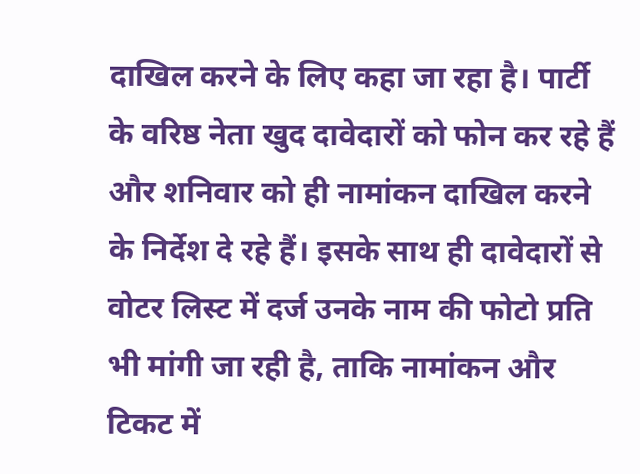दाखिल करने के लिए कहा जा रहा है। पार्टी के वरिष्ठ नेता खुद दावेदारों को फोन कर रहे हैं और शनिवार को ही नामांकन दाखिल करने के निर्देश दे रहे हैं। इसके साथ ही दावेदारों से वोटर लिस्ट में दर्ज उनके नाम की फोटो प्रति भी मांगी जा रही है, ताकि नामांकन और टिकट में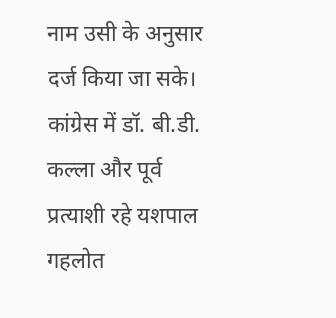नाम उसी के अनुसार दर्ज किया जा सके। कांग्रेस में डॉ. बी.डी. कल्ला और पूर्व प्रत्याशी रहे यशपाल गहलोत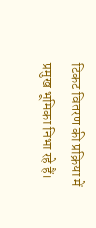टिकट वितरण की प्रक्रिया में प्रमुख भूमिका निभा रहे हैं।